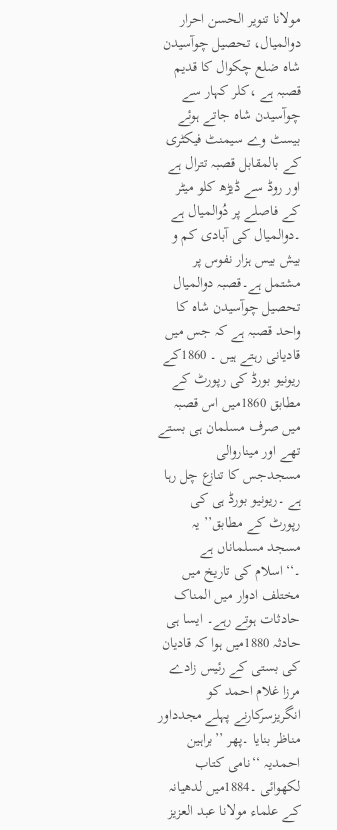مولانا تنویر الحسن احرار
دوالمیال، تحصیل چوآسیدن شاہ ضلع چکوال کا قدیم قصبہ ہے ،کلر کہار سے چوآسیدن شاہ جاتے ہوئے بیسٹ وے سیمنٹ فیکٹری کے بالمقابل قصبہ تترال ہے اور روڈ سے ڈیڑھ کلو میٹر کے فاصلے پر دُوالمیال ہے ۔دوالمیال کی آبادی کم و بیش بیس ہزار نفوس پر مشتمل ہے۔قصبہ دوالمیال تحصیل چوآسیدن شاہ کا واحد قصبہ ہے کہ جس میں قادیانی رہتے ہیں ۔ 1860کے ریونیو بورڈ کی رپورٹ کے مطابق 1860میں اس قصبہ میں صرف مسلمان ہی بستے تھے اور میناروالی مسجدجس کا تنازع چل رہا ہے ۔ریونیو بورڈ ہی کی رپورٹ کے مطابق’’ یہ مسجد مسلماناں ہے ۔‘‘اسلام کی تاریخ میں مختلف ادوار میں المناک حادثات ہوتے رہے۔ ایسا ہی حادثہ 1880میں ہوا کہ قادیان کی بستی کے رئیس زادے مرزا غلام احمد کو انگریزسرکارنے پہلے مجدداور مناظر بنایا ۔پھر ’’براہین احمدیہ ‘‘نامی کتاب لکھوائی ۔1884میں لدھیانہ کے علماء مولانا عبد العزیز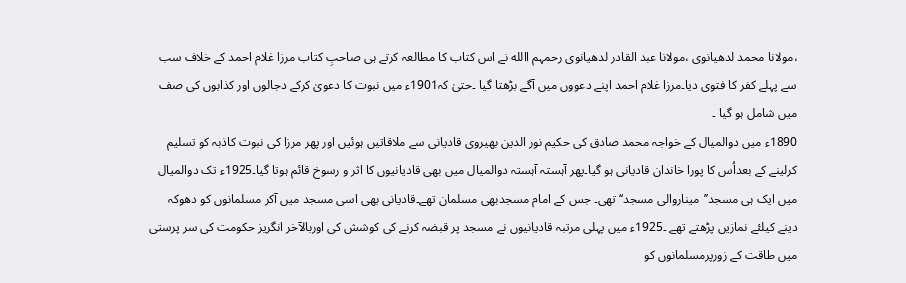،مولانا محمد لدھیانوی ،مولانا عبد القادر لدھیانوی رحمہم االله نے اس کتاب کا مطالعہ کرتے ہی صاحبِ کتاب مرزا غلام احمد کے خلاف سب سے پہلے کفر کا فتوی دیا۔مرزا غلام احمد اپنے دعووں میں آگے بڑھتا گیا ۔حتیٰ کہ1901ء میں نبوت کا دعویٰ کرکے دجالوں اور کذابوں کی صف میں شامل ہو گیا ۔
1890ء میں دوالمیال کے خواجہ محمد صادق کی حکیم نور الدین بھیروی قادیانی سے ملاقاتیں ہوئیں اور پھر مرزا کی نبوت کاذبہ کو تسلیم کرلینے کے بعداُس کا پورا خاندان قادیانی ہو گیا۔پھر آہستہ آہستہ دوالمیال میں بھی قادیانیوں کا اثر و رسوخ قائم ہوتا گیا۔1925ء تک دوالمیال میں ایک ہی مسجد’’میناروالی مسجد‘‘ تھی۔ جس کے امام مسجدبھی مسلمان تھے۔قادیانی بھی اسی مسجد میں آکر مسلمانوں کو دھوکہ دینے کیلئے نمازیں پڑھتے تھے ۔1925ء میں پہلی مرتبہ قادیانیوں نے مسجد پر قبضہ کرنے کی کوشش کی اوربالآخر انگریز حکومت کی سر پرستی میں طاقت کے زورپرمسلمانوں کو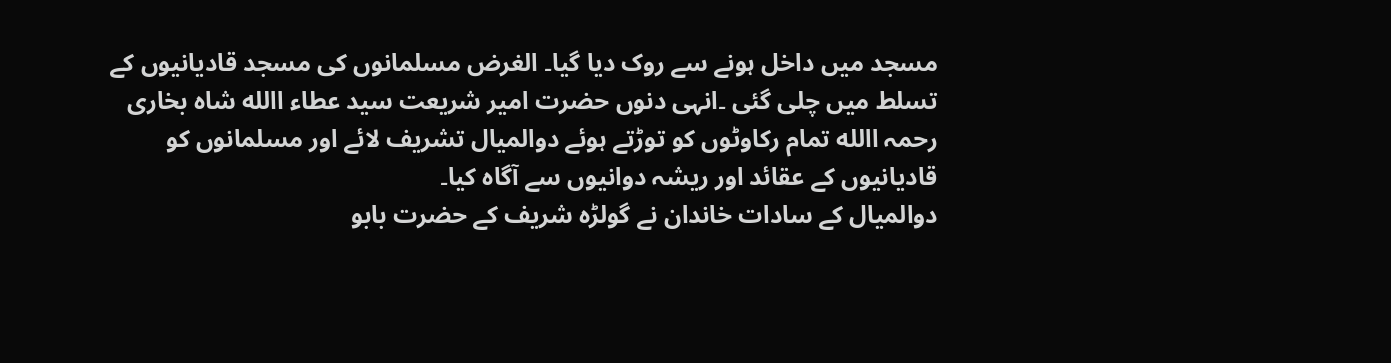مسجد میں داخل ہونے سے روک دیا گیا۔ الغرض مسلمانوں کی مسجد قادیانیوں کے تسلط میں چلی گئی ۔انہی دنوں حضرت امیر شریعت سید عطاء االله شاہ بخاری رحمہ االله تمام رکاوٹوں کو توڑتے ہوئے دوالمیال تشریف لائے اور مسلمانوں کو قادیانیوں کے عقائد اور ریشہ دوانیوں سے آگاہ کیا۔
دوالمیال کے سادات خاندان نے گولڑہ شریف کے حضرت بابو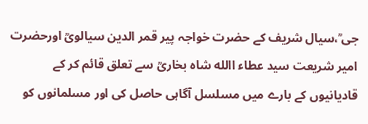جی ؒ،سیال شریف کے حضرت خواجہ پیر قمر الدین سیالویؒ اورحضرت امیر شریعت سید عطاء االله شاہ بخاریؒ سے تعلق قائم کر کے قادیانیوں کے بارے میں مسلسل آگاہی حاصل کی اور مسلمانوں کو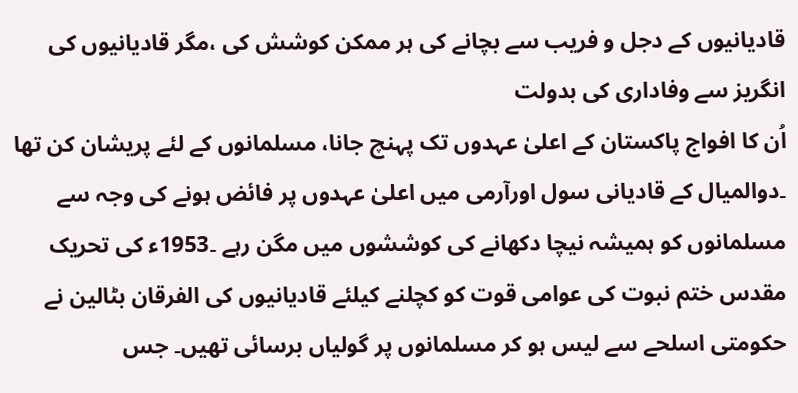قادیانیوں کے دجل و فریب سے بچانے کی ہر ممکن کوشش کی ،مگر قادیانیوں کی انگریز سے وفاداری کی بدولت
اُن کا افواج پاکستان کے اعلیٰ عہدوں تک پہنچ جانا، مسلمانوں کے لئے پریشان کن تھا ۔دوالمیال کے قادیانی سول اورآرمی میں اعلیٰ عہدوں پر فائض ہونے کی وجہ سے مسلمانوں کو ہمیشہ نیچا دکھانے کی کوششوں میں مگن رہے ۔1953ء کی تحریک مقدس ختم نبوت کی عوامی قوت کو کچلنے کیلئے قادیانیوں کی الفرقان بٹالین نے حکومتی اسلحے سے لیس ہو کر مسلمانوں پر گولیاں برسائی تھیں۔ جس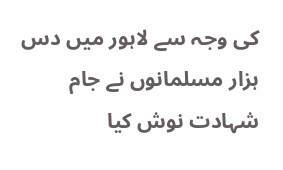کی وجہ سے لاہور میں دس ہزار مسلمانوں نے جام شہادت نوش کیا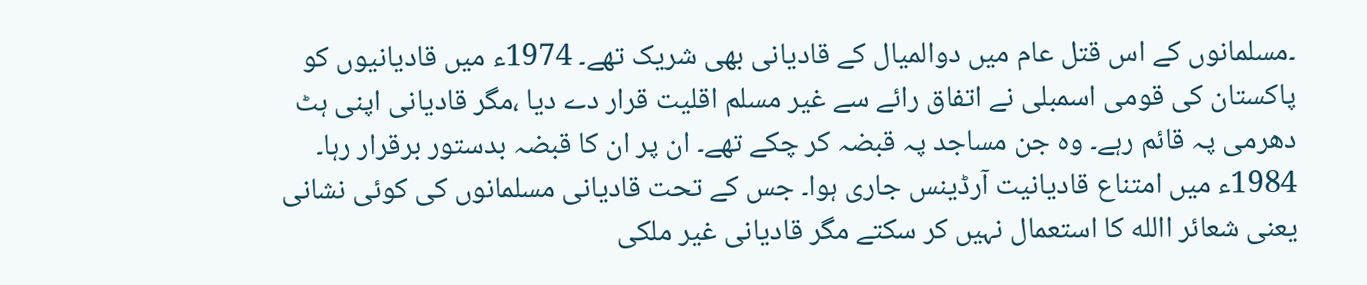۔مسلمانوں کے اس قتل عام میں دوالمیال کے قادیانی بھی شریک تھے۔ 1974ء میں قادیانیوں کو پاکستان کی قومی اسمبلی نے اتفاق رائے سے غیر مسلم اقلیت قرار دے دیا ،مگر قادیانی اپنی ہٹ دھرمی پہ قائم رہے۔ وہ جن مساجد پہ قبضہ کر چکے تھے۔ ان پر ان کا قبضہ بدستور برقرار رہا۔ 1984ء میں امتناع قادیانیت آرڈینس جاری ہوا۔ جس کے تحت قادیانی مسلمانوں کی کوئی نشانی یعنی شعائر االله کا استعمال نہیں کر سکتے مگر قادیانی غیر ملکی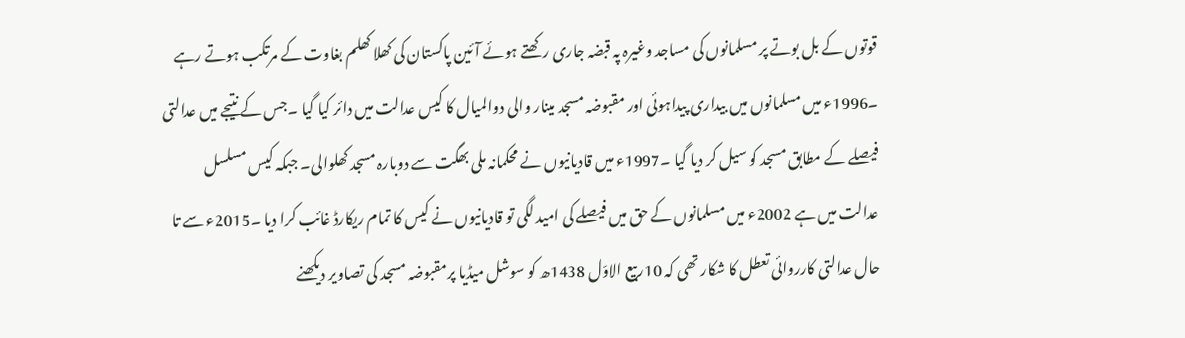قوتوں کے بل بوتے پر مسلمانوں کی مساجد وغیرہ پہ قبضہ جاری رکھتے ہوئے آئین پاکستان کی کھلا کھلم بغاوت کے مرتکب ہوتے رہے ۔1996ء میں مسلمانوں میں بیداری پیداہوئی اور مقبوضہ مسجد مینار والی دوالمیال کا کیس عدالت میں دائر کیا گیا ۔جس کے نتیجے میں عدالتی فیصلے کے مطابق مسجد کو سیل کر دیا گیا ۔1997ء میں قادیانیوں نے محکمانہ ملی بھگت سے دوبارہ مسجد کھلوالی۔ جبکہ کیس مسلسل عدالت میں ہے 2002ء میں مسلمانوں کے حق میں فیصلے کی امید لگی تو قادیانیوں نے کیس کا تمام ریکارڈ غائب کرا دیا ۔2015ء سے تا حال عدالتی کارروائی تعطل کا شکار تھی کہ 10ربیع الاوّل 1438ھ کو سوشل میڈیا پرمقبوضہ مسجد کی تصاویر دیکھنے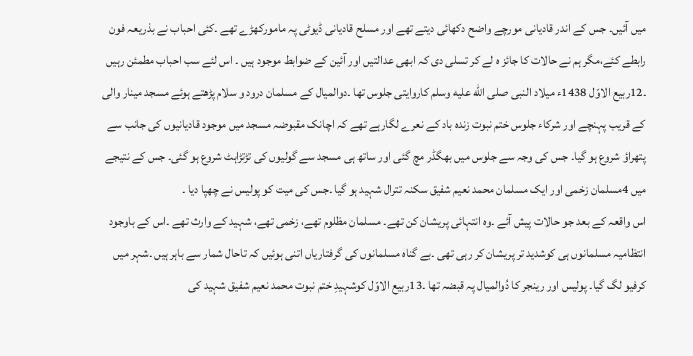میں آئیں۔ جس کے اندر قادیانی مورچے واضح دکھائی دیتے تھے اور مسلح قادیانی ڈیوٹی پہ مامورکھڑے تھے ۔کئی احباب نے بذریعہ فون رابطے کئے،مگر ہم نے حالات کا جائز ہ لے کر تسلی دی کہ ابھی عدالتیں اور آئین کے ضوابط موجود ہیں ۔ اس لئے سب احباب مطمئن رہیں ۔12ربیع الاوّل 1438ء میلاد النبی صلى الله عليه وسلم کاروایتی جلوس تھا ۔دوالمیال کے مسلمان درود و سلام پڑھتے ہوئے مسجد مینار والی کے قریب پہنچے اور شرکاء جلوس ختم نبوت زندہ باد کے نعرے لگارہے تھے کہ اچانک مقبوضہ مسجد میں موجود قادیانیوں کی جانب سے پتھراؤ شروع ہو گیا۔ جس کی وجہ سے جلوس میں بھگڈر مچ گئی اور ساتھ ہی مسجد سے گولیوں کی تڑتڑاہٹ شروع ہو گئی۔ جس کے نتیجے میں 4مسلمان زخمی اور ایک مسلمان محمد نعیم شفیق سکنہ تترال شہید ہو گیا ۔جس کی میت کو پولیس نے چھپا دیا ۔
اس واقعہ کے بعد جو حالات پیش آئے ۔وہ انتہائی پریشان کن تھے۔ مسلمان مظلوم تھے، زخمی تھے، شہید کے وارث تھے ۔اس کے باوجود انتظامیہ مسلمانوں ہی کوشدید تر پریشان کر رہی تھی ۔بے گناہ مسلمانوں کی گرفتاریاں اتنی ہوئیں کہ تاحال شمار سے باہر ہیں ۔شہر میں کرفیو لگ گیا۔ پولیس اور رینجر کا دُوالمیال پہ قبضہ تھا ۔13ربیع الاوّل کوشہیدِ ختم نبوت محمد نعیم شفیق شہید کی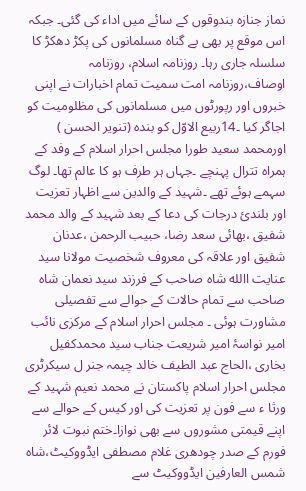نماز جنازہ بندوقوں کے سائے میں اداء کی گئی۔ جبکہ اس موقع پر بھی بے گناہ مسلمانوں کی پکڑ دھکڑ کا سلسلہ جاری رہا۔ روزنامہ اسلام، روزنامہ اوصاف،روزنامہ امت سمیت تمام اخبارات نے اپنی خبروں اور رپورٹوں میں مسلمانوں کی مظلومیت کو اجاگر کیا ۔14ربیع الاوّل کو بندہ (تنویر الحسن ) اورمحمد سعید طورا مجلس احرار اسلام کے وفد کے ہمراہ تترال پہنچے ۔جہاں ہر طرف ہو کا عالم تھا۔ لوگ سہمے ہوئے تھے ۔شہید کے والدین سے اظہار تعزیت اور بلندیٔ درجات کی دعا کے بعد شہید کے والد محمد شفیق ،بھائی سعد رضا، حبیب الرحمن ،عدنان شفیق اور علاقہ کی معروف شخصیت مولانا سید عنایت االله شاہ صاحب کے فرزند سید نعمان شاہ صاحب سے تمام حالات کے حوالے سے تفصیلی مشاورت ہوئی ۔ مجلس احرار اسلام کے مرکزی نائب امیر نواسۂ امیر شریعت جناب سید محمدکفیل بخاری ،الحاج عبد الطیف خالد چیمہ جنر ل سیکرٹری مجلس احرار اسلام پاکستان نے محمد نعیم شہید کے ورثا ء سے فون پر تعزیت کی اور کیس کے حوالے سے اپنے قیمتی مشوروں سے بھی نوازا۔ختم نبوت لائر فورم کے صدر چودھری غلام مصطفی ایڈووکیٹ،شاہ شمس العارفین ایڈووکیٹ سے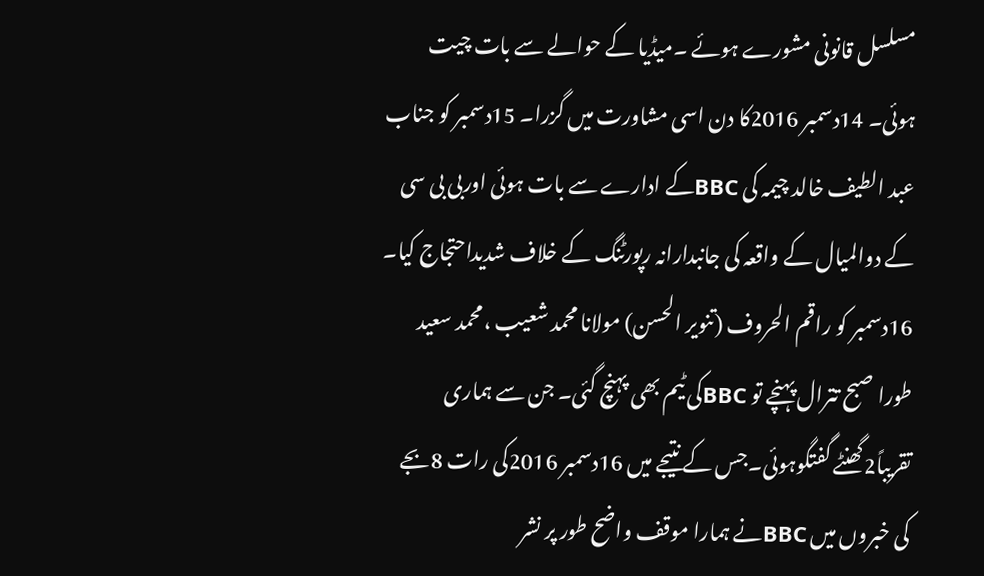مسلسل قانونی مشورے ہوئے ۔میڈیا کے حوالے سے بات چیت ہوئی۔ 14دسمبر 2016کا دن اسی مشاورت میں گزرا۔ 15دسمبر کو جناب عبد الطیف خالد چیمہ کی BBCکے ادارے سے بات ہوئی اوربی بی سی کے دوالمیال کے واقعہ کی جانبدارانہ رپورٹنگ کے خلاف شدیداحتجاج کیا۔ 16دسمبر کو راقم الحروف (تنویر الحسن) مولانا محمد شعیب ،محمد سعید طورا صبح تترال پہنچے تو BBCکی ٹیم بھی پہنچ گئی۔ جن سے ہماری تقریباً2گھنٹے گفتگوہوئی۔جس کے نتیجے میں 16دسمبر 2016کی رات 8بجے کی خبروں میں BBCنے ہمارا موقف واضح طور پر نشر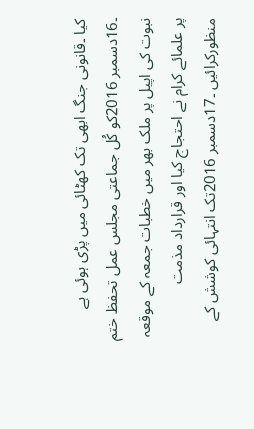کیا ۔قانونی جنگ ابھی تک کھٹائی میں پڑی ہوئی ہے ۔16دسمبر 2016کو کُل جماعتی مجلس عمل تحفظ ختم نبوت کی اپیل پر ملک بھر میں خطبات جمعہ کے موقعہ پر علمائے کرام نے احتجاج کیا اور قرارداد مذمت منظورکرائیں ۔17دسمبر 2016تک انتہائی کوشش کے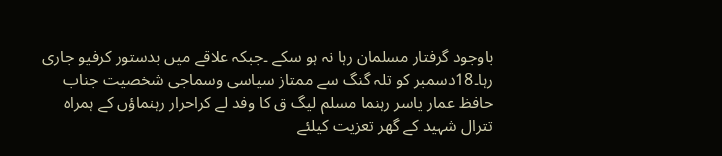باوجود گرفتار مسلمان رہا نہ ہو سکے ۔جبکہ علاقے میں بدستور کرفیو جاری رہا۔18دسمبر کو تلہ گنگ سے ممتاز سیاسی وسماجی شخصیت جناب حافظ عمار یاسر رہنما مسلم لیگ ق کا وفد لے کراحرار رہنماؤں کے ہمراہ تترال شہید کے گھر تعزیت کیلئے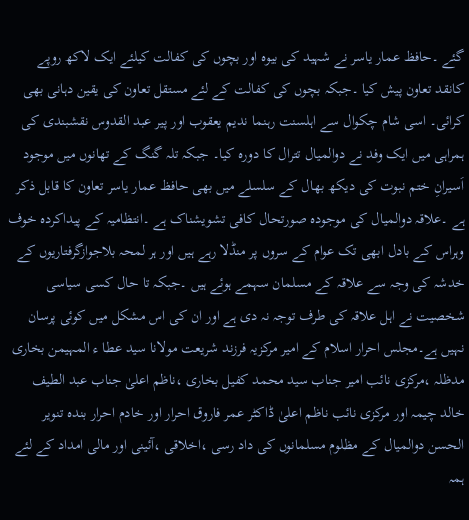گئے ۔حافظ عمار یاسر نے شہید کی بیوہ اور بچوں کی کفالت کیلئے ایک لاکھ روپے کانقد تعاون پیش کیا ۔جبکہ بچوں کی کفالت کے لئے مستقل تعاون کی یقین دہانی بھی کرائی۔ اسی شام چکوال سے اہلسنت رہنما ندیم یعقوب اور پیر عبد القدوس نقشبندی کی ہمراہی میں ایک وفد نے دوالمیال تترال کا دورہ کیا۔ جبکہ تلہ گنگ کے تھانوں میں موجود اَسیرانِ ختم نبوت کی دیکھ بھال کے سلسلے میں بھی حافظ عمار یاسر تعاون کا قابل ذکر ہے ۔علاقہ دوالمیال کی موجودہ صورتحال کافی تشویشناک ہے ۔انتظامیہ کے پیداکردہ خوف وہراس کے بادل ابھی تک عوام کے سروں پر منڈلا رہے ہیں اور ہر لمحہ بلاجوازگرفتاریوں کے خدشہ کی وجہ سے علاقہ کے مسلمان سہمے ہوئے ہیں ۔جبکہ تا حال کسی سیاسی شخصیت نے اہل علاقہ کی طرف توجہ نہ دی ہے اور ان کی اس مشکل میں کوئی پرسان نہیں ہے۔مجلس احرار اسلام کے امیر مرکزیہ فرزند شریعت مولانا سید عطا ء المہیمن بخاری مدظلہ ،مرکزی نائب امیر جناب سید محمد کفیل بخاری ،ناظم اعلیٰ جناب عبد الطیف خالد چیمہ اور مرکزی نائب ناظم اعلیٰ ڈاکٹر عمر فاروق احرار اور خادم احرار بندہ تنویر الحسن دوالمیال کے مظلوم مسلمانوں کی داد رسی ،اخلاقی ،آئینی اور مالی امداد کے لئے ہمہ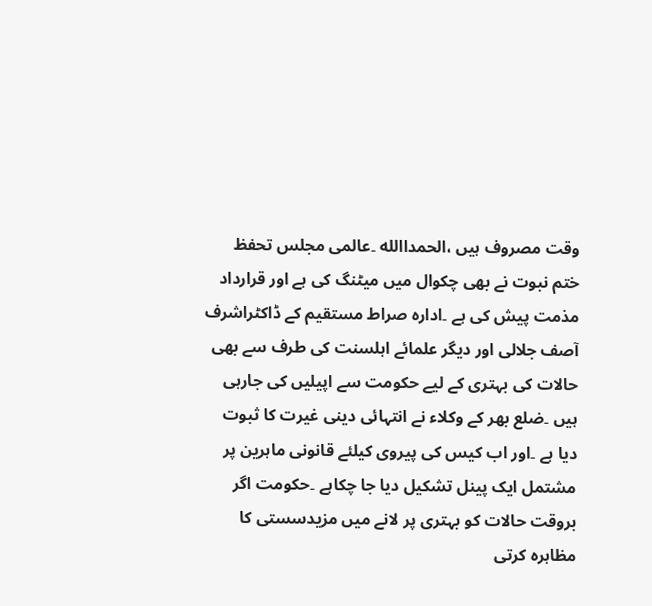وقت مصروف ہیں ،الحمداالله ۔عالمی مجلس تحفظ ختم نبوت نے بھی چکوال میں میٹنگ کی ہے اور قرارداد مذمت پیش کی ہے ۔ادارہ صراط مستقیم کے ڈاکٹراشرف آصف جلالی اور دیگر علمائے اہلسنت کی طرف سے بھی حالات کی بہتری کے لیے حکومت سے اپیلیں کی جارہی ہیں ۔ضلع بھر کے وکلاء نے انتہائی دینی غیرت کا ثبوت دیا ہے ۔اور اب کیس کی پیروی کیلئے قانونی ماہرین پر مشتمل ایک پینل تشکیل دیا جا چکاہے ۔حکومت اگر بروقت حالات کو بہتری پر لانے میں مزیدسستی کا مظاہرہ کرتی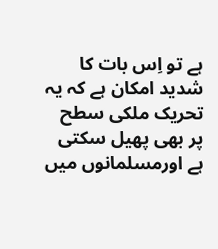ہے تو اِس بات کا شدید امکان ہے کہ یہ تحریک ملکی سطح پر بھی پھیل سکتی ہے اورمسلمانوں میں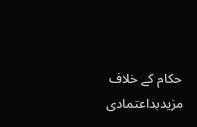حکام کے خلاف مزیدبداعتمادی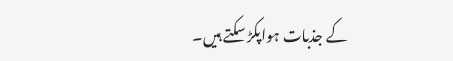کے جذبات ہواپکڑ سکتے ہیں۔